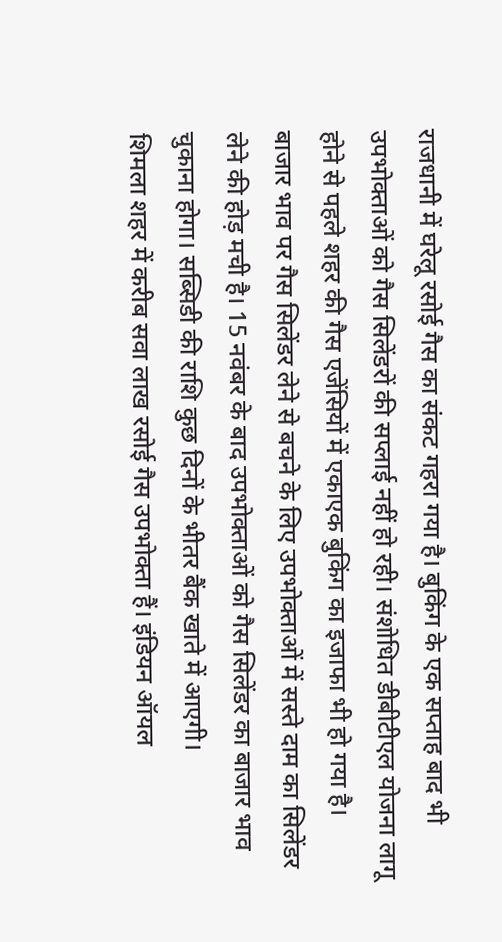राजधानी में घरेलू रसोई गैस का संकट गहरा गया है। बुकिंग के एक सप्ताह बाद भी उपभोक्ताओं को गैस सिलेंडरों की सप्लाई नहीं हो रही। संशोधित डीबीटीएल योजना लागू होने से पहले शहर की गैस एजेंसियों में एकाएक बुकिंग का इजाफा भी हो गया है।
बाजार भाव पर गैस सिलेंडर लेने से बचने के लिए उपभोक्ताओं में सस्ते दाम का सिलेंडर लेने की होड़ मची है। 15 नवंबर के बाद उपभोक्ताओं को गैस सिलेंडर का बाजार भाव चुकाना होगा। सब्सिडी की राशि कुछ दिनों के भीतर बैंक खाते में आएगी।
शिमला शहर में करीब सवा लाख रसोई गैस उपभोक्ता हैं। इंडियन ऑयल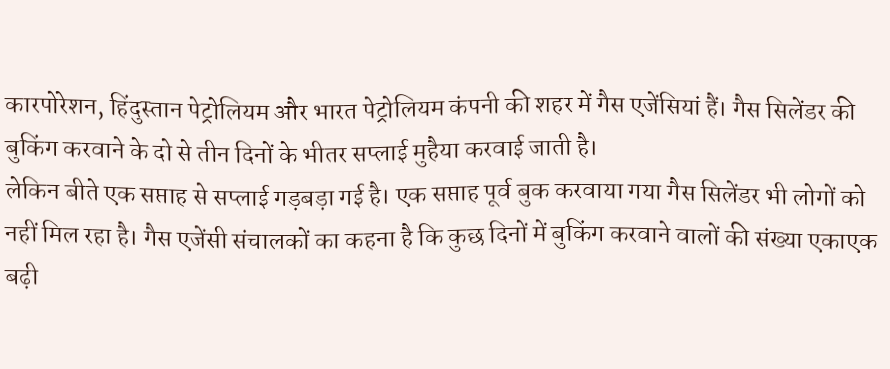कारपोरेशन, हिंदुस्तान पेट्रोलियम और भारत पेट्रोलियम कंपनी की शहर में गैस एजेंसियां हैं। गैस सिलेंडर की बुकिंग करवाने के दो से तीन दिनों के भीतर सप्लाई मुहैया करवाई जाती है।
लेकिन बीते एक सप्ताह से सप्लाई गड़बड़ा गई है। एक सप्ताह पूर्व बुक करवाया गया गैस सिलेंडर भी लोगों को नहीं मिल रहा है। गैस एजेंसी संचालकों का कहना है कि कुछ दिनों में बुकिंग करवाने वालों की संख्या एकाएक बढ़ी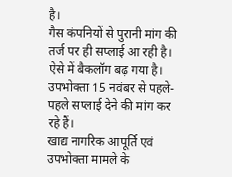है।
गैस कंपनियों से पुरानी मांग की तर्ज पर ही सप्लाई आ रही है। ऐसे में बैकलॉग बढ़ गया है। उपभोक्ता 15 नवंबर से पहले-पहले सप्लाई देने की मांग कर रहे हैं।
खाद्य नागरिक आपूर्ति एवं उपभोक्ता मामले के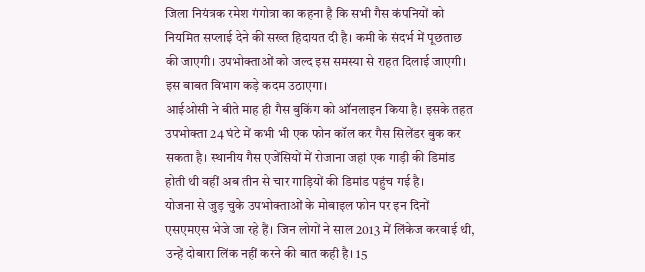जिला नियंत्रक रमेश गंगोत्रा का कहना है कि सभी गैस कंपनियों को नियमित सप्लाई देने की सख्त हिदायत दी है। कमी के संदर्भ में पूछताछ की जाएगी। उपभोक्ताओं को जल्द इस समस्या से राहत दिलाई जाएगी। इस बाबत विभाग कड़े कदम उठाएगा।
आईओसी ने बीते माह ही गैस बुकिंग को ऑनलाइन किया है। इसके तहत उपभोक्ता 24 घंटे में कभी भी एक फोन कॉल कर गैस सिलेंडर बुक कर सकता है। स्थानीय गैस एजेंसियों में रोजाना जहां एक गाड़ी की डिमांड होती थी वहीं अब तीन से चार गाड़ियों की डिमांड पहुंच गई है।
योजना से जुड़ चुके उपभोक्ताओं के मोबाइल फोन पर इन दिनों एसएमएस भेजे जा रहे हैं। जिन लोगों ने साल 2013 में लिंकेज करवाई थी, उन्हें दोबारा लिंक नहीं करने की बात कही है। 15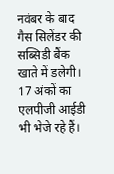नवंबर के बाद गैस सिलेंडर की सब्सिडी बैंक खाते में डलेगी। 17 अंकों का एलपीजी आईडी भी भेजे रहे हैं।